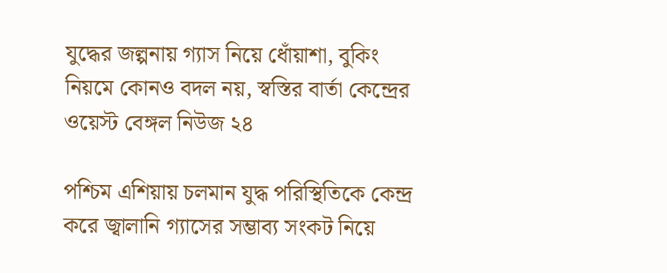যুদ্ধের জল্পনায় গ্যাস নিয়ে ধোঁয়াশা, বুকিং নিয়মে কোনও বদল নয়, স্বস্তির বার্তা কেন্দ্রের
ওয়েস্ট বেঙ্গল নিউজ ২৪

পশ্চিম এশিয়ায় চলমান যুদ্ধ পরিস্থিতিকে কেন্দ্র করে জ্বালানি গ্যাসের সম্ভাব্য সংকট নিয়ে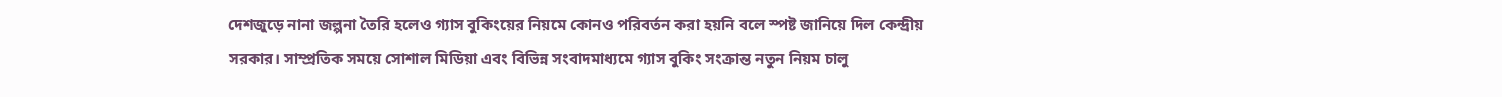দেশজুড়ে নানা জল্পনা তৈরি হলেও গ্যাস বুকিংয়ের নিয়মে কোনও পরিবর্তন করা হয়নি বলে স্পষ্ট জানিয়ে দিল কেন্দ্রীয় সরকার। সাম্প্রতিক সময়ে সোশাল মিডিয়া এবং বিভিন্ন সংবাদমাধ্যমে গ্যাস বুকিং সংক্রান্ত নতুন নিয়ম চালু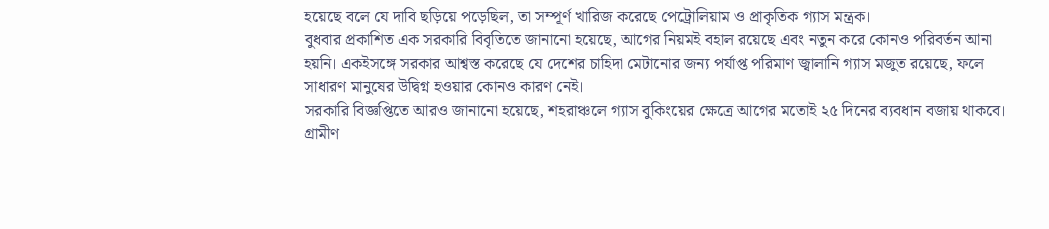হয়েছে বলে যে দাবি ছড়িয়ে পড়েছিল, তা সম্পূর্ণ খারিজ করেছে পেট্রোলিয়াম ও প্রাকৃতিক গ্যাস মন্ত্রক।
বুধবার প্রকাশিত এক সরকারি বিবৃতিতে জানানো হয়েছে, আগের নিয়মই বহাল রয়েছে এবং নতুন করে কোনও পরিবর্তন আনা হয়নি। একইসঙ্গে সরকার আশ্বস্ত করেছে যে দেশের চাহিদা মেটানোর জন্য পর্যাপ্ত পরিমাণ জ্বালানি গ্যাস মজুত রয়েছে, ফলে সাধারণ মানুষের উদ্বিগ্ন হওয়ার কোনও কারণ নেই।
সরকারি বিজ্ঞপ্তিতে আরও জানানো হয়েছে, শহরাঞ্চলে গ্যাস বুকিংয়ের ক্ষেত্রে আগের মতোই ২৫ দিনের ব্যবধান বজায় থাকবে। গ্রামীণ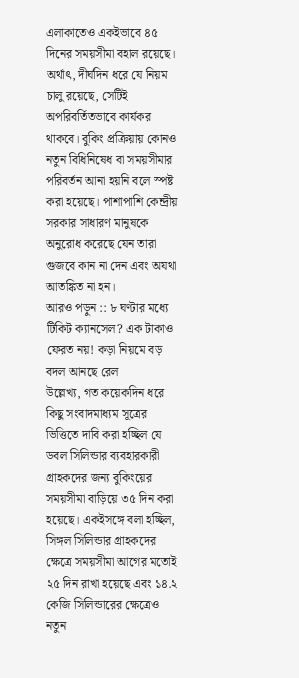এলাকাতেও একইভাবে ৪৫ দিনের সময়সীমা বহাল রয়েছে। অর্থাৎ, দীর্ঘদিন ধরে যে নিয়ম চালু রয়েছে, সেটিই অপরিবর্তিতভাবে কার্যকর থাকবে। বুকিং প্রক্রিয়ায় কোনও নতুন বিধিনিষেধ বা সময়সীমার পরিবর্তন আনা হয়নি বলে স্পষ্ট করা হয়েছে। পাশাপাশি কেন্দ্রীয় সরকার সাধারণ মানুষকে অনুরোধ করেছে যেন তারা গুজবে কান না দেন এবং অযথা আতঙ্কিত না হন।
আরও পড়ুন :: ৮ ঘণ্টার মধ্যে টিকিট ক্যানসেল? এক টাকাও ফেরত নয়! কড়া নিয়মে বড় বদল আনছে রেল
উল্লেখ্য, গত কয়েকদিন ধরে কিছু সংবাদমাধ্যম সূত্রের ভিত্তিতে দাবি করা হচ্ছিল যে ডবল সিলিন্ডার ব্যবহারকারী গ্রাহকদের জন্য বুকিংয়ের সময়সীমা বাড়িয়ে ৩৫ দিন করা হয়েছে। একইসঙ্গে বলা হচ্ছিল, সিঙ্গল সিলিন্ডার গ্রাহকদের ক্ষেত্রে সময়সীমা আগের মতোই ২৫ দিন রাখা হয়েছে এবং ১৪.২ কেজি সিলিন্ডারের ক্ষেত্রেও নতুন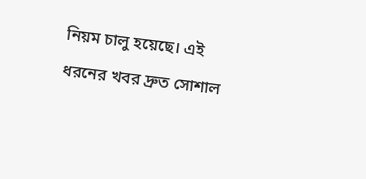নিয়ম চালু হয়েছে। এই ধরনের খবর দ্রুত সোশাল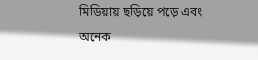মিডিয়ায় ছড়িয়ে পড়ে এবং অনেক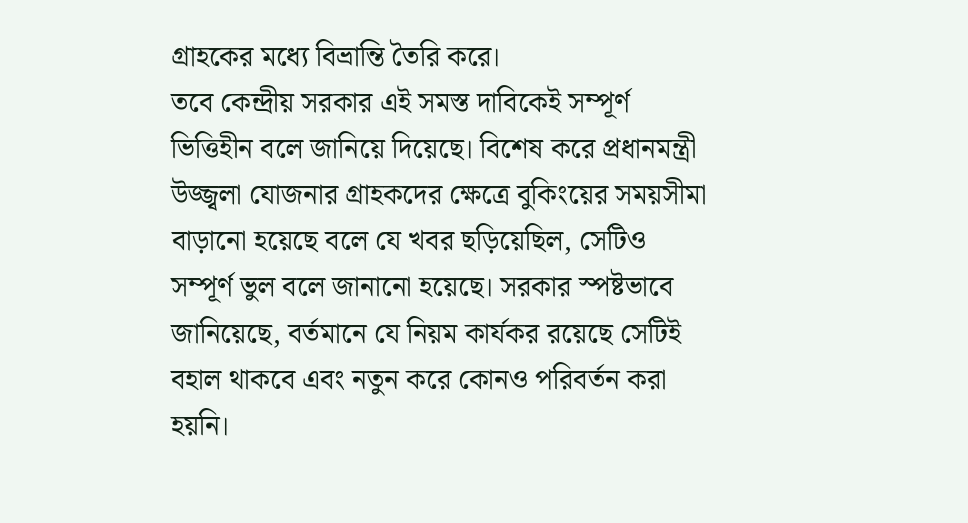গ্রাহকের মধ্যে বিভ্রান্তি তৈরি করে।
তবে কেন্দ্রীয় সরকার এই সমস্ত দাবিকেই সম্পূর্ণ ভিত্তিহীন বলে জানিয়ে দিয়েছে। বিশেষ করে প্রধানমন্ত্রী উজ্জ্বলা যোজনার গ্রাহকদের ক্ষেত্রে বুকিংয়ের সময়সীমা বাড়ানো হয়েছে বলে যে খবর ছড়িয়েছিল, সেটিও সম্পূর্ণ ভুল বলে জানানো হয়েছে। সরকার স্পষ্টভাবে জানিয়েছে, বর্তমানে যে নিয়ম কার্যকর রয়েছে সেটিই বহাল থাকবে এবং নতুন করে কোনও পরিবর্তন করা হয়নি।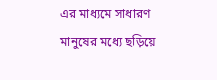এর মাধ্যমে সাধারণ মানুষের মধ্যে ছড়িয়ে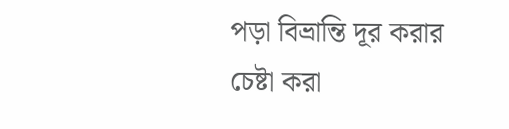পড়া বিভ্রান্তি দূর করার চেষ্টা করা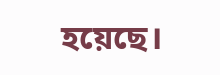হয়েছে।